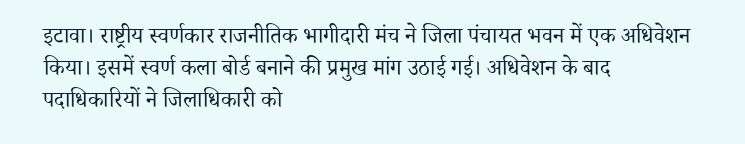इटावा। राष्ट्रीय स्वर्णकार राजनीतिक भागीदारी मंच ने जिला पंचायत भवन में एक अधिवेशन किया। इसमें स्वर्ण कला बोर्ड बनाने की प्रमुख मांग उठाई गई। अधिवेशन के बाद पदाधिकारियों ने जिलाधिकारी को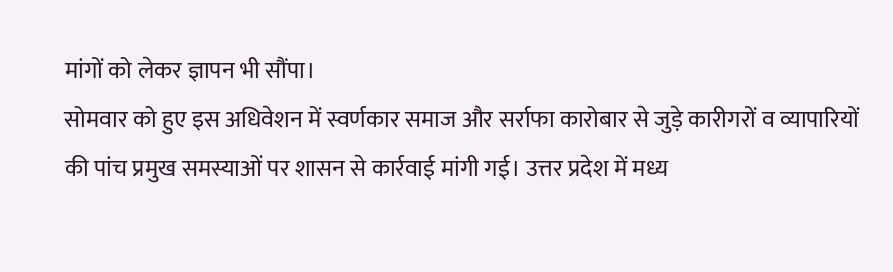मांगों को लेकर ज्ञापन भी सौंपा।
सोमवार को हुए इस अधिवेशन में स्वर्णकार समाज और सर्राफा कारोबार से जुड़े कारीगरों व व्यापारियों की पांच प्रमुख समस्याओं पर शासन से कार्रवाई मांगी गई। उत्तर प्रदेश में मध्य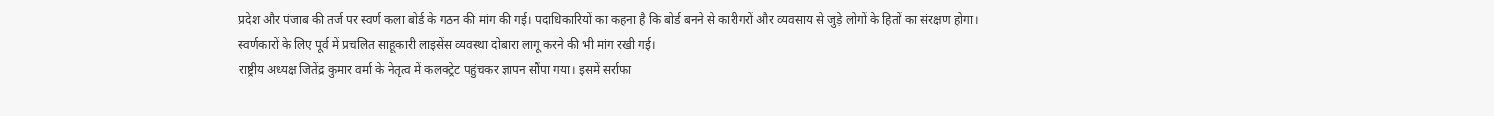प्रदेश और पंजाब की तर्ज पर स्वर्ण कला बोर्ड के गठन की मांग की गई। पदाधिकारियों का कहना है कि बोर्ड बनने से कारीगरों और व्यवसाय से जुड़े लोगों के हितों का संरक्षण होगा। स्वर्णकारों के लिए पूर्व में प्रचलित साहूकारी लाइसेंस व्यवस्था दोबारा लागू करने की भी मांग रखी गई।
राष्ट्रीय अध्यक्ष जितेंद्र कुमार वर्मा के नेतृत्व में कलक्ट्रेट पहुंचकर ज्ञापन सौंपा गया। इसमें सर्राफा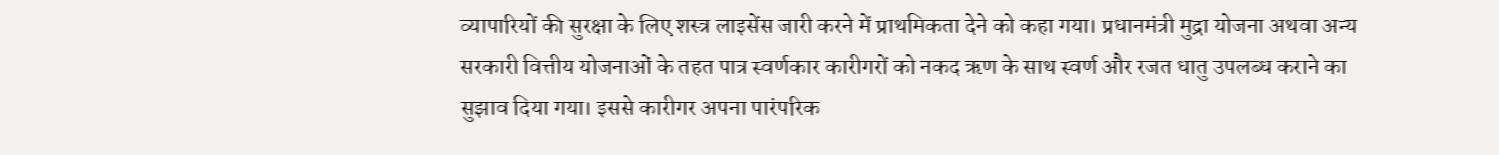व्यापारियों की सुरक्षा के लिए शस्त्र लाइसेंस जारी करने में प्राथमिकता देने को कहा गया। प्रधानमंत्री मुद्रा योजना अथवा अन्य सरकारी वित्तीय योजनाओं के तहत पात्र स्वर्णकार कारीगरों को नकद ऋण के साथ स्वर्ण और रजत धातु उपलब्ध कराने का सुझाव दिया गया। इससे कारीगर अपना पारंपरिक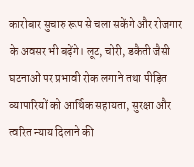कारोबार सुचारु रूप से चला सकेंगे और रोजगार के अवसर भी बढ़ेंगे। लूट, चोरी, डकैती जैसी घटनाओं पर प्रभावी रोक लगाने तथा पीड़ित व्यापारियों को आर्थिक सहायता, सुरक्षा और त्वरित न्याय दिलाने की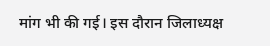मांग भी की गई। इस दौरान जिलाध्यक्ष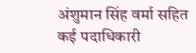अंशुमान सिंह वर्मा सहित कई पदाधिकारी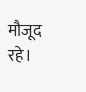मौजूद रहे।